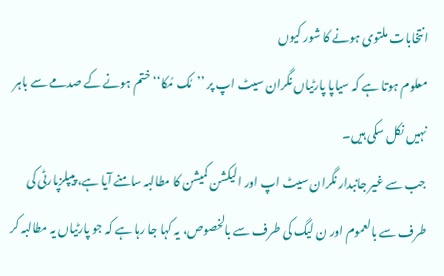انتخابات ملتوی ہونے کا شور کیوں
معلوم ہوتا ہے کہ سیاپا پارٹیاں نگران سیٹ اپ پر ’’مُک مُکا‘‘ ختم ہونے کے صدمے سے باہر نہیں نکل سکی ہیں۔
جب سے غیر جانبدار نگران سیٹ اپ اور الیکشن کمیشن کا مطالبہ سامنے آیا ہے، پیپلزپارٹی کی طرف سے بالعموم اور ن لیگ کی طرف سے بالخصوص، یہ کہا جا رہا ہے کہ جو پارٹیاں یہ مطالبہ کر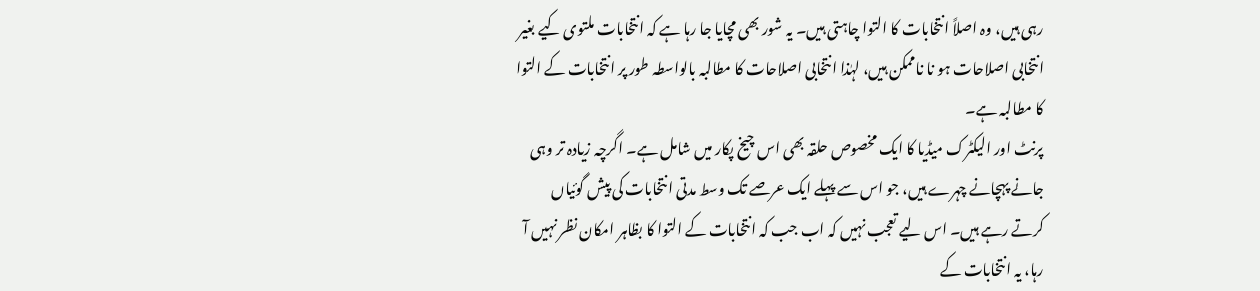رہی ہیں، وہ اصلاً انتخابات کا التوا چاہتی ہیں۔ یہ شور بھی مچایا جا رہا ہے کہ انتخابات ملتوی کیے بغیر انتخابی اصلاحات ہو نا ناممکن ہیں، لہٰذا انتخابی اصلاحات کا مطالبہ بالواسطہ طور پر انتخابات کے التوا کا مطالبہ ہے۔
پرنٹ اور الیکٹرک میڈیا کا ایک مخصوص حلقہ بھی اس چیخ پکار میں شامل ہے۔ اگرچہ زیادہ تر وہی جانے پہچانے چہرے ہیں، جو اس سے پہلے ایک عرصے تک وسط مدتی انتخابات کی پیش گوئیاں کرتے رہے ہیں۔ اس لیے تعجب نہیں کہ اب جب کہ انتخابات کے التوا کا بظاہر امکان نظر نہیں آ رہا، یہ انتخابات کے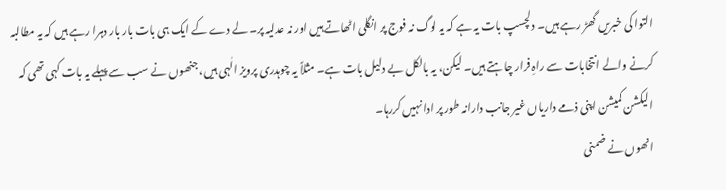التوا کی خبریں گھڑ رہے ہیں۔ دلچسپ بات یہ ہے کہ یہ لوگ نہ فوج پر انگلی اٹھاتے ہیں اور نہ عدلیہ پر۔ لے دے کے ایک ہی بات بار بار دہرا رہے ہیں کہ یہ مطالبہ کرنے والے انتخابات سے راہِ فرار چاہتے ہیں۔ لیکن، یہ بالکل بے دلیل بات ہے۔ مثلاً یہ چوہدری پرویز الٰہی ہیں، جنھوں نے سب سے پہلے یہ بات کہی تھی کہ الیکشن کمیشن اپنی ذمے داریاں غیر جانب دارانہ طور پر ادا نہیں کررہا۔
انھوں نے ضمنی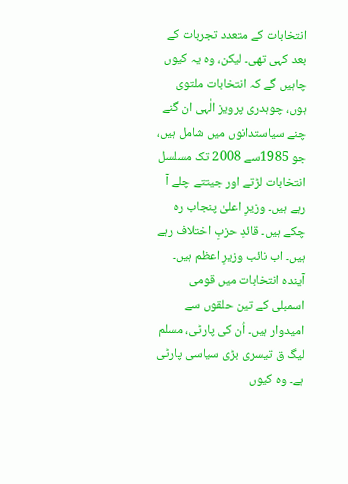انتخابات کے متعدد تجربات کے بعد کہی تھی۔ لیکن، وہ یہ کیوں چاہیں گے کہ انتخابات ملتوی ہوں، چوہدری پرویز الٰہی ان گنے چنے سیاستدانوں میں شامل ہیں، جو 1985سے 2008 تک مسلسل انتخابات لڑتے اور جیتتے چلے آ رہے ہیں۔ وزیرِ اعلیٰ پنجاب رہ چکے ہیں۔ قائدِ حزبِ اختلاف رہے ہیں۔ اب نائب وزیرِ اعظم ہیں۔ آیندہ انتخابات میں قومی اسمبلی کے تین حلقوں سے امیدوار ہیں۔ اُن کی پارٹی، مسلم لیگ ق تیسری بڑی سیاسی پارٹی ہے۔ وہ کیوں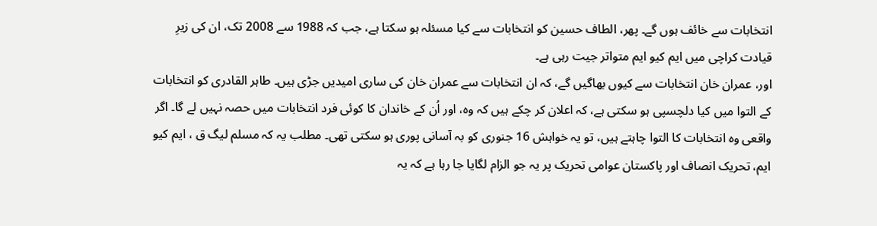انتخابات سے خائف ہوں گے۔ پھر، الطاف حسین کو انتخابات سے کیا مسئلہ ہو سکتا ہے، جب کہ 1988 سے 2008 تک، ان کی زیرِ قیادت کراچی میں ایم کیو ایم متواتر جیت رہی ہے۔
اور، عمران خان انتخابات سے کیوں بھاگیں گے، کہ ان انتخابات سے عمران خان کی ساری امیدیں جڑی ہیں۔ طاہر القادری کو انتخابات کے التوا میں کیا دلچسپی ہو سکتی ہے، کہ اعلان کر چکے ہیں کہ وہ، اور اُن کے خاندان کا کوئی فرد انتخابات میں حصہ نہیں لے گا۔ اگر واقعی وہ انتخابات کا التوا چاہتے ہیں، تو یہ خواہش 16 جنوری کو بہ آسانی پوری ہو سکتی تھی۔ مطلب یہ کہ مسلم لیگ ق ، ایم کیو ایم، تحریک انصاف اور پاکستان عوامی تحریک پر یہ جو الزام لگایا جا رہا ہے کہ یہ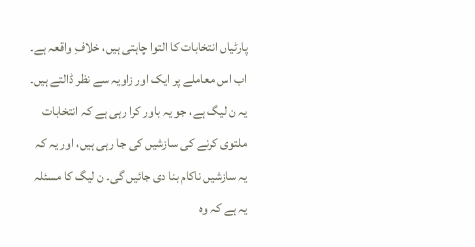پارٹیاں انتخابات کا التوا چاہتی ہیں، خلافِ واقعہ ہے۔
اب اس معاملے پر ایک اور زاویہ سے نظر ڈالتے ہیں۔ یہ ن لیگ ہے، جو یہ باور کرا رہی ہے کہ انتخابات ملتوی کرنے کی سازشیں کی جا رہی ہیں، اور یہ کہ یہ سازشیں ناکام بنا دی جائیں گی۔ ن لیگ کا مسئلہ یہ ہے کہ وہ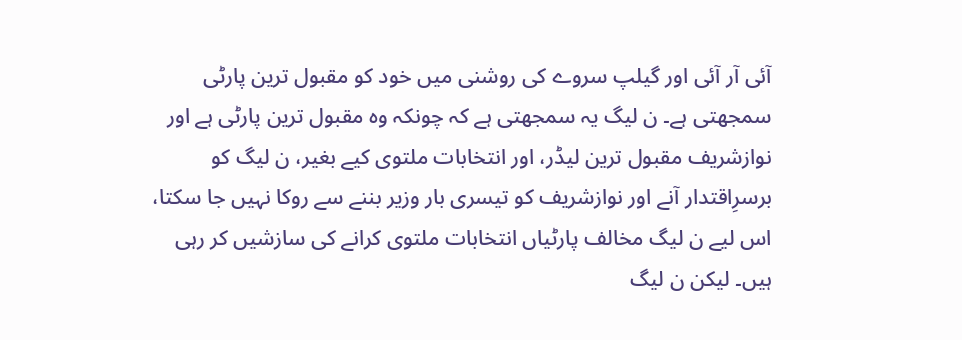آئی آر آئی اور گیلپ سروے کی روشنی میں خود کو مقبول ترین پارٹی سمجھتی ہے۔ ن لیگ یہ سمجھتی ہے کہ چونکہ وہ مقبول ترین پارٹی ہے اور نوازشریف مقبول ترین لیڈر، اور انتخابات ملتوی کیے بغیر، ن لیگ کو برسرِاقتدار آنے اور نوازشریف کو تیسری بار وزیر بننے سے روکا نہیں جا سکتا، اس لیے ن لیگ مخالف پارٹیاں انتخابات ملتوی کرانے کی سازشیں کر رہی ہیں۔ لیکن ن لیگ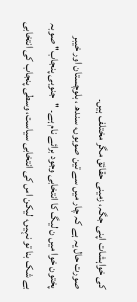کی خواہشات اپنی جگہ، زمینی حقائق مگر مختلف ہیں۔
صورت حال یہ ہے کہ چار میں سے تین صوبوں، سندھ ، بلوچستان اور خیبر پختون خوا میں ن لیگ کا انتخابی وجود برائے نام ہے۔ ''جنوبی پنجاب'' صوبہ بے شک بنا تو نہیں، لیکن اس کی انتخابی سیاست، وسطی پنجاب کی انتخابی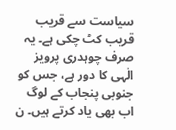سیاست سے قریب قریب کٹ چکی ہے۔ یہ صرف چوہدری پرویز الٰہی کا دور ہے، جس کو جنوبی پنجاب کے لوگ اب بھی یاد کرتے ہیں۔ ن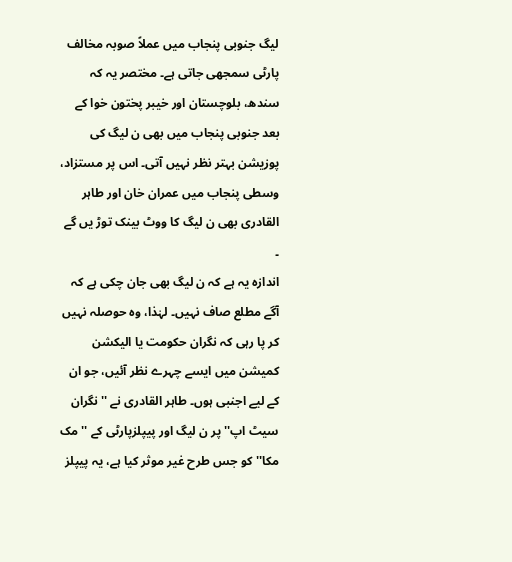لیگ جنوبی پنجاب میں عملاً صوبہ مخالف پارٹی سمجھی جاتی ہے۔ مختصر یہ کہ سندھ، بلوچستان اور خیبر پختون خوا کے بعد جنوبی پنجاب میں بھی ن لیگ کی پوزیشن بہتر نظر نہیں آتی۔ اس پر مستزاد، وسطی پنجاب میں عمران خان اور طاہر القادری بھی ن لیگ کا ووٹ بینک توڑ یں گے ۔
اندازہ یہ ہے کہ ن لیگ بھی جان چکی ہے کہ آگے مطلع صاف نہیں۔ لہٰذا، وہ حوصلہ نہیں کر پا رہی کہ نگران حکومت یا الیکشن کمیشن میں ایسے چہرے نظر آئیں، جو ان کے لیے اجنبی ہوں۔ طاہر القادری نے '' نگران سیٹ اپ'' پر ن لیگ اور پیپلزپارٹی کے ''مک مکا'' کو جس طرح غیر موثر کیا ہے، یہ پیپلز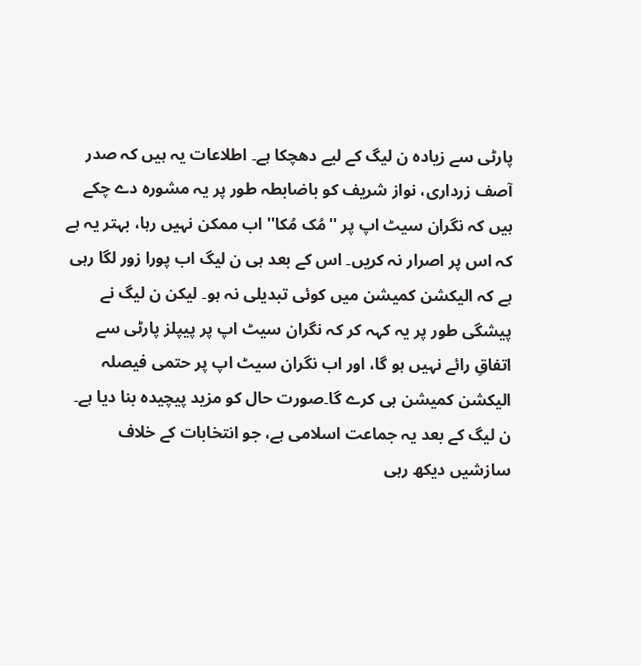پارٹی سے زیادہ ن لیگ کے لیے دھچکا ہے۔ اطلاعات یہ ہیں کہ صدر آصف زرداری، نواز شریف کو باضابطہ طور پر یہ مشورہ دے چکے ہیں کہ نگران سیٹ اپ پر ''مُک مُکا'' اب ممکن نہیں رہا، بہتر یہ ہے کہ اس پر اصرار نہ کریں۔ اس کے بعد ہی ن لیگ اب پورا زور لگا رہی ہے کہ الیکشن کمیشن میں کوئی تبدیلی نہ ہو۔ لیکن ن لیگ نے پیشگی طور پر یہ کہہ کر کہ نگران سیٹ اپ پر پیپلز پارٹی سے اتفاقِ رائے نہیں ہو گا، اور اب نگران سیٹ اپ پر حتمی فیصلہ الیکشن کمیشن ہی کرے گا۔صورت حال کو مزید پیچیدہ بنا دیا ہے۔ ن لیگ کے بعد یہ جماعت اسلامی ہے، جو انتخابات کے خلاف سازشیں دیکھ رہی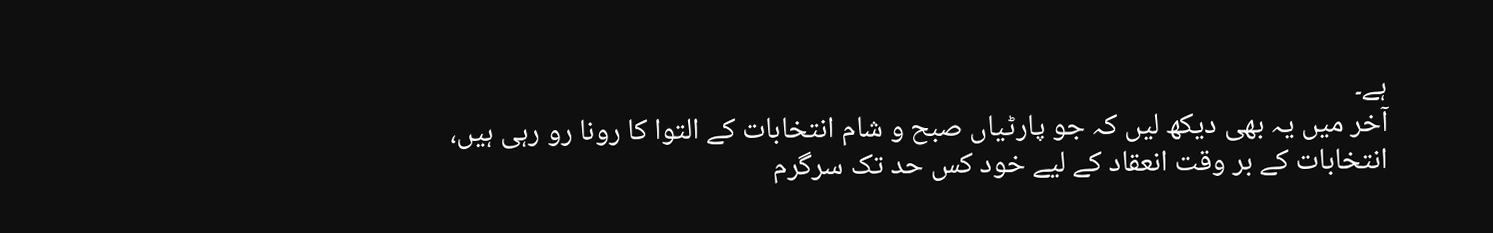ہے۔
آخر میں یہ بھی دیکھ لیں کہ جو پارٹیاں صبح و شام انتخابات کے التوا کا رونا رو رہی ہیں، انتخابات کے بر وقت انعقاد کے لیے خود کس حد تک سرگرم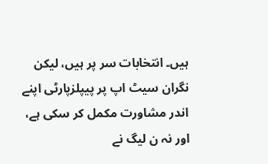ہیں۔ انتخابات سر پر ہیں، لیکن نگران سیٹ اپ پر پیپلزپارٹی اپنے اندر مشاورت مکمل کر سکی ہے، اور نہ ن لیگ نے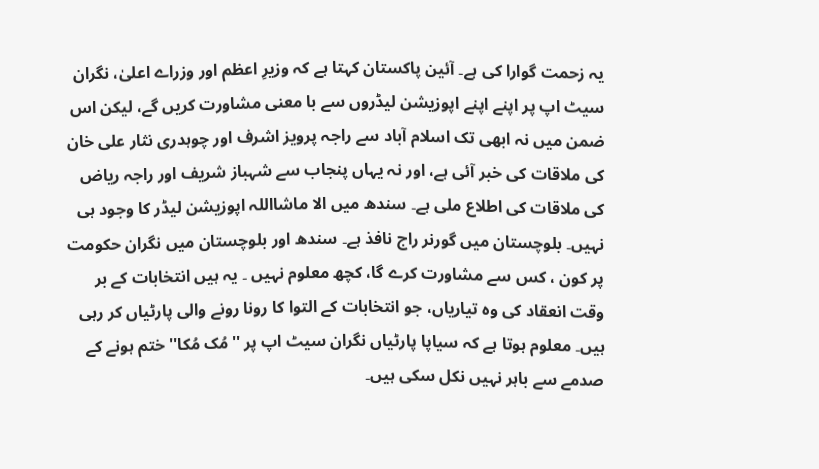یہ زحمت گوارا کی ہے۔ آئین پاکستان کہتا ہے کہ وزیرِ اعظم اور وزراے اعلیٰ، نگران سیٹ اپ پر اپنے اپنے اپوزیشن لیڈروں سے با معنی مشاورت کریں گے، لیکن اس ضمن میں نہ ابھی تک اسلام آباد سے راجہ پرویز اشرف اور چوہدری نثار علی خان کی ملاقات کی خبر آئی ہے، اور نہ یہاں پنجاب سے شہباز شریف اور راجہ ریاض کی ملاقات کی اطلاع ملی ہے۔ سندھ میں الا ماشااللہ اپوزیشن لیڈر کا وجود ہی نہیں۔ بلوچستان میں گورنر راج نافذ ہے۔ سندھ اور بلوچستان میں نگران حکومت پر کون ، کس سے مشاورت کرے گا، کچھ معلوم نہیں ۔ یہ ہیں انتخابات کے بر وقت انعقاد کی وہ تیاریاں، جو انتخابات کے التوا کا رونا رونے والی پارٹیاں کر رہی ہیں۔ معلوم ہوتا ہے کہ سیاپا پارٹیاں نگران سیٹ اپ پر ''مُک مُکا'' ختم ہونے کے صدمے سے باہر نہیں نکل سکی ہیں۔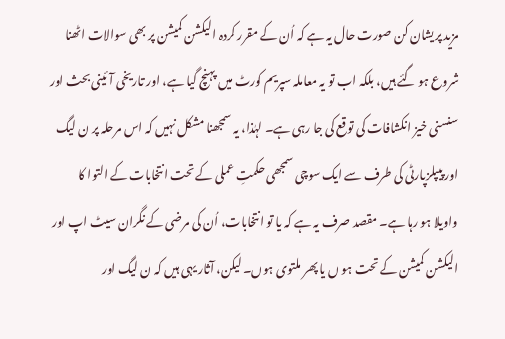مزید پریشان کن صورت حال یہ ہے کہ اُن کے مقرر کردہ الیکشن کمیشن پر بھی سوالات اٹھنا شروع ہو گئے ہیں، بلکہ اب تو یہ معاملہ سپریم کورٹ میں پہنچ گیا ہے، اور تاریخی آئینی بحث اور سنسنی خیز انکشافات کی توقع کی جا رہی ہے۔ لہٰذا، یہ سمجھنا مشکل نہیں کہ اس مرحلہ پر ن لیگ اور پیپلزپارٹی کی طرف سے ایک سوچی سمجھی حکمتِ عملی کے تحت انتخابات کے التوا کا واویلا ہو رہا ہے۔ مقصد صرف یہ ہے کہ یا تو انتخابات، اُن کی مرضی کے نگران سیٹ اپ اور الیکشن کمیشن کے تحت ہو ں یا پھر ملتوی ہوں۔ لیکن، آثار یہی ہیں کہ ن لیگ اور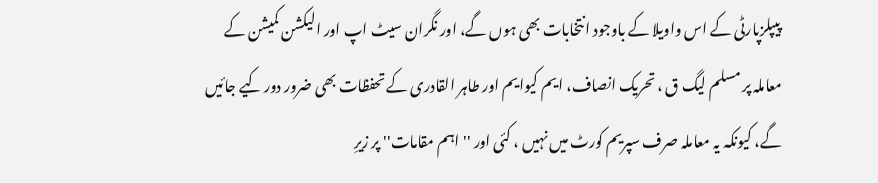پیپلزپارٹی کے اس واویلا کے باوجود انتخابات بھی ہوں گے، اور نگران سیٹ اپ اور الیکشن کمیشن کے معاملہ پر مسلم لیگ ق ، تحریک انصاف، ایم کیوایم اور طاہر القادری کے تحفظات بھی ضرور دور کیے جائیں گے، کیونکہ یہ معاملہ صرف سپریم کورٹ میں نہیں ، کئی اور ''اہم مقامات'' پر زیرِ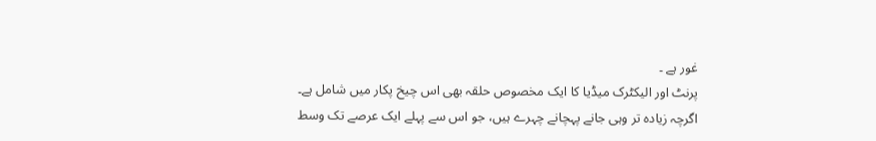غور ہے ۔
پرنٹ اور الیکٹرک میڈیا کا ایک مخصوص حلقہ بھی اس چیخ پکار میں شامل ہے۔ اگرچہ زیادہ تر وہی جانے پہچانے چہرے ہیں، جو اس سے پہلے ایک عرصے تک وسط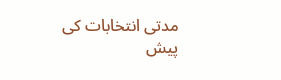مدتی انتخابات کی پیش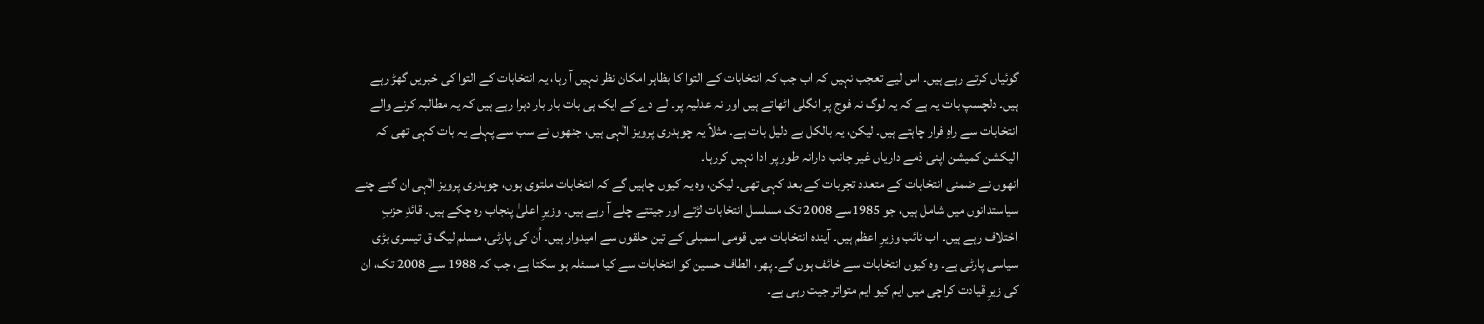گوئیاں کرتے رہے ہیں۔ اس لیے تعجب نہیں کہ اب جب کہ انتخابات کے التوا کا بظاہر امکان نظر نہیں آ رہا، یہ انتخابات کے التوا کی خبریں گھڑ رہے ہیں۔ دلچسپ بات یہ ہے کہ یہ لوگ نہ فوج پر انگلی اٹھاتے ہیں اور نہ عدلیہ پر۔ لے دے کے ایک ہی بات بار بار دہرا رہے ہیں کہ یہ مطالبہ کرنے والے انتخابات سے راہِ فرار چاہتے ہیں۔ لیکن، یہ بالکل بے دلیل بات ہے۔ مثلاً یہ چوہدری پرویز الٰہی ہیں، جنھوں نے سب سے پہلے یہ بات کہی تھی کہ الیکشن کمیشن اپنی ذمے داریاں غیر جانب دارانہ طور پر ادا نہیں کررہا۔
انھوں نے ضمنی انتخابات کے متعدد تجربات کے بعد کہی تھی۔ لیکن، وہ یہ کیوں چاہیں گے کہ انتخابات ملتوی ہوں، چوہدری پرویز الٰہی ان گنے چنے سیاستدانوں میں شامل ہیں، جو 1985سے 2008 تک مسلسل انتخابات لڑتے اور جیتتے چلے آ رہے ہیں۔ وزیرِ اعلیٰ پنجاب رہ چکے ہیں۔ قائدِ حزبِ اختلاف رہے ہیں۔ اب نائب وزیرِ اعظم ہیں۔ آیندہ انتخابات میں قومی اسمبلی کے تین حلقوں سے امیدوار ہیں۔ اُن کی پارٹی، مسلم لیگ ق تیسری بڑی سیاسی پارٹی ہے۔ وہ کیوں انتخابات سے خائف ہوں گے۔ پھر، الطاف حسین کو انتخابات سے کیا مسئلہ ہو سکتا ہے، جب کہ 1988 سے 2008 تک، ان کی زیرِ قیادت کراچی میں ایم کیو ایم متواتر جیت رہی ہے۔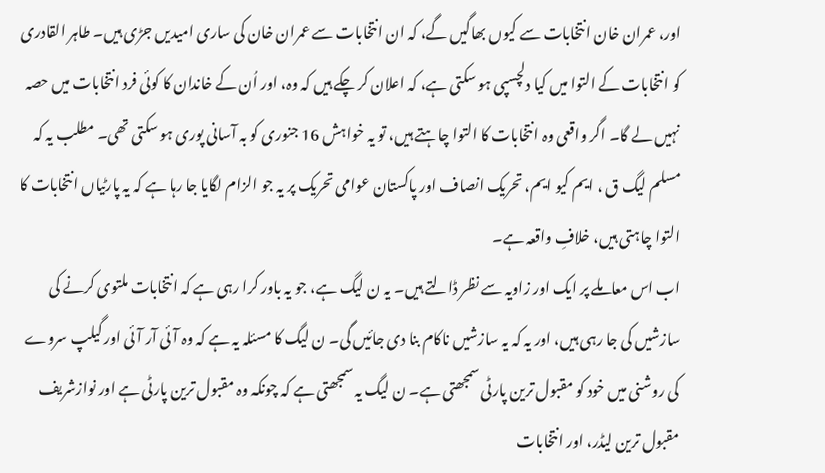اور، عمران خان انتخابات سے کیوں بھاگیں گے، کہ ان انتخابات سے عمران خان کی ساری امیدیں جڑی ہیں۔ طاہر القادری کو انتخابات کے التوا میں کیا دلچسپی ہو سکتی ہے، کہ اعلان کر چکے ہیں کہ وہ، اور اُن کے خاندان کا کوئی فرد انتخابات میں حصہ نہیں لے گا۔ اگر واقعی وہ انتخابات کا التوا چاہتے ہیں، تو یہ خواہش 16 جنوری کو بہ آسانی پوری ہو سکتی تھی۔ مطلب یہ کہ مسلم لیگ ق ، ایم کیو ایم، تحریک انصاف اور پاکستان عوامی تحریک پر یہ جو الزام لگایا جا رہا ہے کہ یہ پارٹیاں انتخابات کا التوا چاہتی ہیں، خلافِ واقعہ ہے۔
اب اس معاملے پر ایک اور زاویہ سے نظر ڈالتے ہیں۔ یہ ن لیگ ہے، جو یہ باور کرا رہی ہے کہ انتخابات ملتوی کرنے کی سازشیں کی جا رہی ہیں، اور یہ کہ یہ سازشیں ناکام بنا دی جائیں گی۔ ن لیگ کا مسئلہ یہ ہے کہ وہ آئی آر آئی اور گیلپ سروے کی روشنی میں خود کو مقبول ترین پارٹی سمجھتی ہے۔ ن لیگ یہ سمجھتی ہے کہ چونکہ وہ مقبول ترین پارٹی ہے اور نوازشریف مقبول ترین لیڈر، اور انتخابات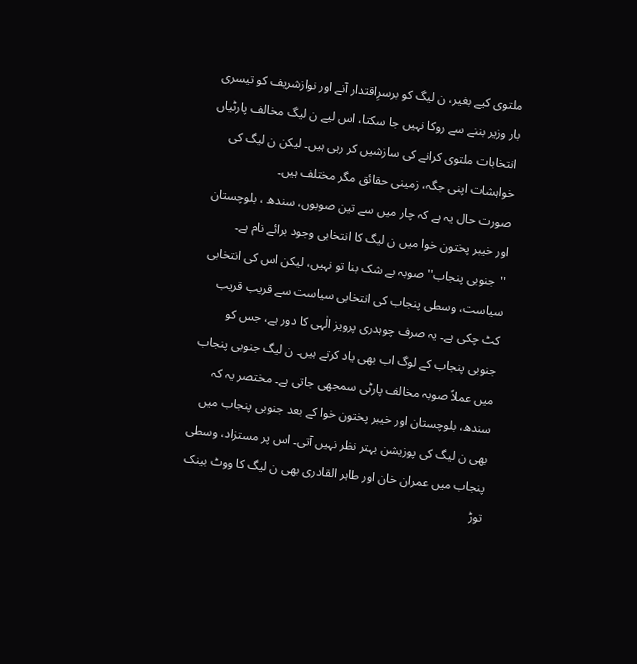ملتوی کیے بغیر، ن لیگ کو برسرِاقتدار آنے اور نوازشریف کو تیسری بار وزیر بننے سے روکا نہیں جا سکتا، اس لیے ن لیگ مخالف پارٹیاں انتخابات ملتوی کرانے کی سازشیں کر رہی ہیں۔ لیکن ن لیگ کی خواہشات اپنی جگہ، زمینی حقائق مگر مختلف ہیں۔
صورت حال یہ ہے کہ چار میں سے تین صوبوں، سندھ ، بلوچستان اور خیبر پختون خوا میں ن لیگ کا انتخابی وجود برائے نام ہے۔ ''جنوبی پنجاب'' صوبہ بے شک بنا تو نہیں، لیکن اس کی انتخابی سیاست، وسطی پنجاب کی انتخابی سیاست سے قریب قریب کٹ چکی ہے۔ یہ صرف چوہدری پرویز الٰہی کا دور ہے، جس کو جنوبی پنجاب کے لوگ اب بھی یاد کرتے ہیں۔ ن لیگ جنوبی پنجاب میں عملاً صوبہ مخالف پارٹی سمجھی جاتی ہے۔ مختصر یہ کہ سندھ، بلوچستان اور خیبر پختون خوا کے بعد جنوبی پنجاب میں بھی ن لیگ کی پوزیشن بہتر نظر نہیں آتی۔ اس پر مستزاد، وسطی پنجاب میں عمران خان اور طاہر القادری بھی ن لیگ کا ووٹ بینک توڑ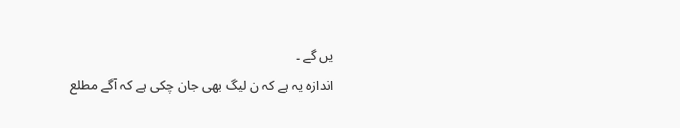یں گے ۔
اندازہ یہ ہے کہ ن لیگ بھی جان چکی ہے کہ آگے مطلع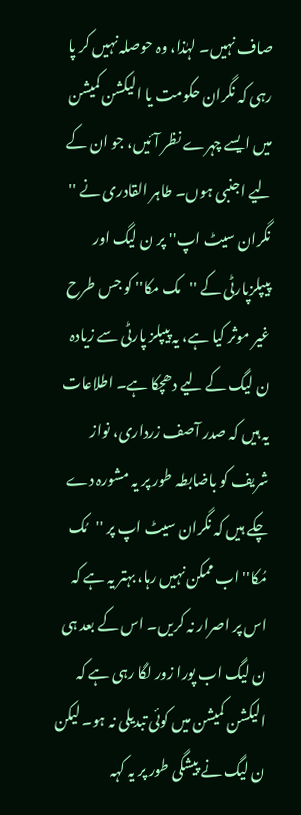صاف نہیں۔ لہٰذا، وہ حوصلہ نہیں کر پا رہی کہ نگران حکومت یا الیکشن کمیشن میں ایسے چہرے نظر آئیں، جو ان کے لیے اجنبی ہوں۔ طاہر القادری نے '' نگران سیٹ اپ'' پر ن لیگ اور پیپلزپارٹی کے ''مک مکا'' کو جس طرح غیر موثر کیا ہے، یہ پیپلز پارٹی سے زیادہ ن لیگ کے لیے دھچکا ہے۔ اطلاعات یہ ہیں کہ صدر آصف زرداری، نواز شریف کو باضابطہ طور پر یہ مشورہ دے چکے ہیں کہ نگران سیٹ اپ پر ''مُک مُکا'' اب ممکن نہیں رہا، بہتر یہ ہے کہ اس پر اصرار نہ کریں۔ اس کے بعد ہی ن لیگ اب پورا زور لگا رہی ہے کہ الیکشن کمیشن میں کوئی تبدیلی نہ ہو۔ لیکن ن لیگ نے پیشگی طور پر یہ کہہ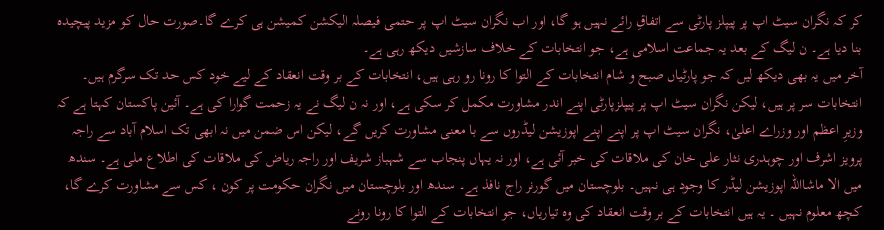کر کہ نگران سیٹ اپ پر پیپلز پارٹی سے اتفاقِ رائے نہیں ہو گا، اور اب نگران سیٹ اپ پر حتمی فیصلہ الیکشن کمیشن ہی کرے گا۔صورت حال کو مزید پیچیدہ بنا دیا ہے۔ ن لیگ کے بعد یہ جماعت اسلامی ہے، جو انتخابات کے خلاف سازشیں دیکھ رہی ہے۔
آخر میں یہ بھی دیکھ لیں کہ جو پارٹیاں صبح و شام انتخابات کے التوا کا رونا رو رہی ہیں، انتخابات کے بر وقت انعقاد کے لیے خود کس حد تک سرگرم ہیں۔ انتخابات سر پر ہیں، لیکن نگران سیٹ اپ پر پیپلزپارٹی اپنے اندر مشاورت مکمل کر سکی ہے، اور نہ ن لیگ نے یہ زحمت گوارا کی ہے۔ آئین پاکستان کہتا ہے کہ وزیرِ اعظم اور وزراے اعلیٰ، نگران سیٹ اپ پر اپنے اپنے اپوزیشن لیڈروں سے با معنی مشاورت کریں گے، لیکن اس ضمن میں نہ ابھی تک اسلام آباد سے راجہ پرویز اشرف اور چوہدری نثار علی خان کی ملاقات کی خبر آئی ہے، اور نہ یہاں پنجاب سے شہباز شریف اور راجہ ریاض کی ملاقات کی اطلاع ملی ہے۔ سندھ میں الا ماشااللہ اپوزیشن لیڈر کا وجود ہی نہیں۔ بلوچستان میں گورنر راج نافذ ہے۔ سندھ اور بلوچستان میں نگران حکومت پر کون ، کس سے مشاورت کرے گا، کچھ معلوم نہیں ۔ یہ ہیں انتخابات کے بر وقت انعقاد کی وہ تیاریاں، جو انتخابات کے التوا کا رونا رونے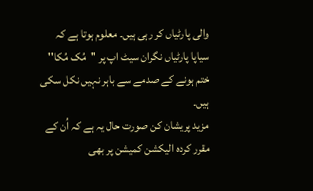والی پارٹیاں کر رہی ہیں۔ معلوم ہوتا ہے کہ سیاپا پارٹیاں نگران سیٹ اپ پر ''مُک مُکا'' ختم ہونے کے صدمے سے باہر نہیں نکل سکی ہیں۔
مزید پریشان کن صورت حال یہ ہے کہ اُن کے مقرر کردہ الیکشن کمیشن پر بھی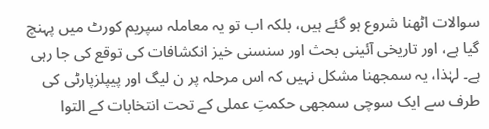سوالات اٹھنا شروع ہو گئے ہیں، بلکہ اب تو یہ معاملہ سپریم کورٹ میں پہنچ گیا ہے، اور تاریخی آئینی بحث اور سنسنی خیز انکشافات کی توقع کی جا رہی ہے۔ لہٰذا، یہ سمجھنا مشکل نہیں کہ اس مرحلہ پر ن لیگ اور پیپلزپارٹی کی طرف سے ایک سوچی سمجھی حکمتِ عملی کے تحت انتخابات کے التوا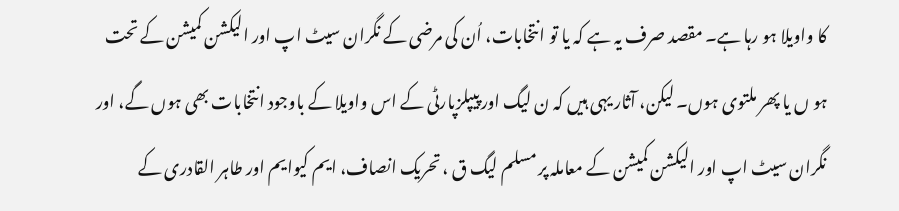کا واویلا ہو رہا ہے۔ مقصد صرف یہ ہے کہ یا تو انتخابات، اُن کی مرضی کے نگران سیٹ اپ اور الیکشن کمیشن کے تحت ہو ں یا پھر ملتوی ہوں۔ لیکن، آثار یہی ہیں کہ ن لیگ اور پیپلزپارٹی کے اس واویلا کے باوجود انتخابات بھی ہوں گے، اور نگران سیٹ اپ اور الیکشن کمیشن کے معاملہ پر مسلم لیگ ق ، تحریک انصاف، ایم کیوایم اور طاہر القادری کے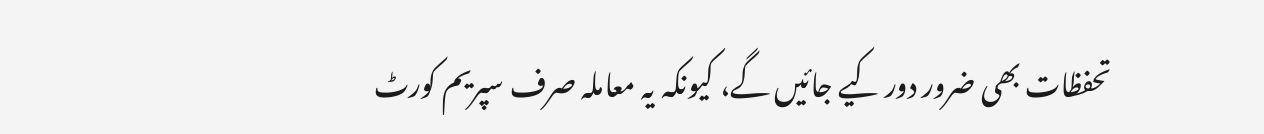تحفظات بھی ضرور دور کیے جائیں گے، کیونکہ یہ معاملہ صرف سپریم کورٹ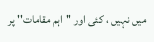میں نہیں ، کئی اور ''اہم مقامات'' پر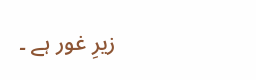زیرِ غور ہے ۔